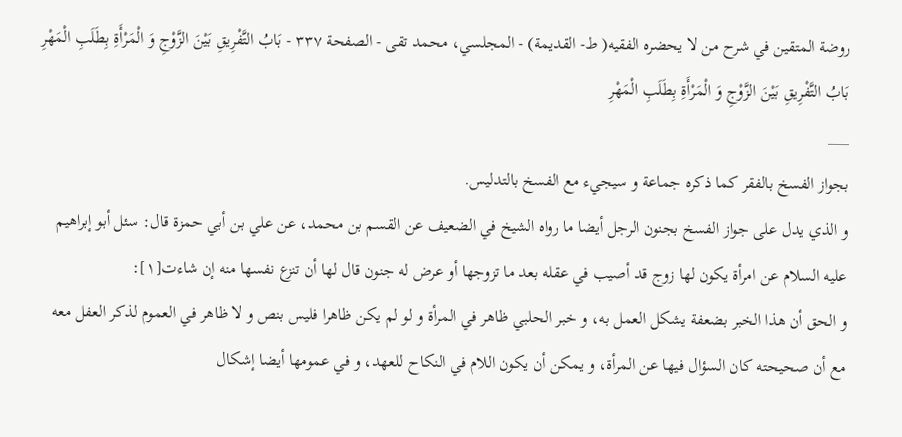روضة المتقين في شرح من لا يحضره الفقيه( ط- القديمة) - المجلسي، محمد تقى - الصفحة ٣٣٧ - بَابُ التَّفْرِيقِ بَيْنَ الزَّوْجِ وَ الْمَرْأَةِ بِطَلَبِ الْمَهْرِ
بَابُ التَّفْرِيقِ بَيْنَ الزَّوْجِ وَ الْمَرْأَةِ بِطَلَبِ الْمَهْرِ
___
بجواز الفسخ بالفقر كما ذكره جماعة و سيجيء مع الفسخ بالتدليس.
و الذي يدل على جواز الفسخ بجنون الرجل أيضا ما رواه الشيخ في الضعيف عن القسم بن محمد، عن علي بن أبي حمزة قال: سئل أبو إبراهيم عليه السلام عن امرأة يكون لها زوج قد أصيب في عقله بعد ما تزوجها أو عرض له جنون قال لها أن تنزع نفسها منه إن شاءت[١]:
و الحق أن هذا الخبر بضعفة يشكل العمل به، و خبر الحلبي ظاهر في المرأة و لو لم يكن ظاهرا فليس بنص و لا ظاهر في العموم لذكر العفل معه مع أن صحيحته كان السؤال فيها عن المرأة، و يمكن أن يكون اللام في النكاح للعهد، و في عمومها أيضا إشكال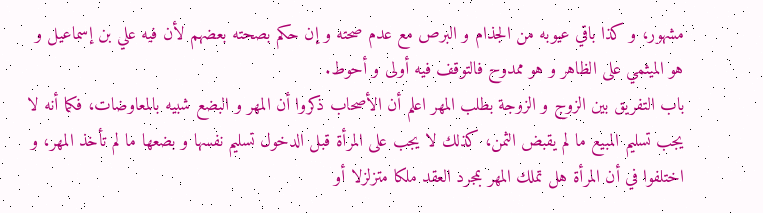مشهور، و كذا باقي عيوبه من الجذام و البرص مع عدم صحته و إن حكم بصحته بعضهم لأن فيه علي بن إسماعيل و هو الميثمي على الظاهر و هو ممدوح فالتوقف فيه أولى و أحوط.
باب التفريق بين الزوج و الزوجة بطلب المهر اعلم أن الأصحاب ذكروا أن المهر و البضع شبيه بالمعاوضات، فكما أنه لا يجب تسليم المبيع ما لم يقبض الثمن، كذلك لا يجب على المرأة قبل الدخول تسليم نفسها و بضعها ما لم تأخذ المهر، و اختلفوا في أن المرأة هل تملك المهر بمجرد العقد ملكا متزلزلا أو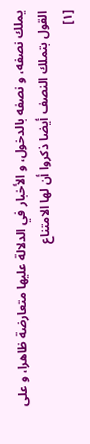يملك نصفه، و نصفه بالدخول، و الأخبار في الدلالة عليها متعارضة ظاهرا، و على القول بتملك النصف أيضا ذكروا أن لها الامتناع
[١]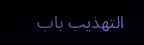التهذيب باب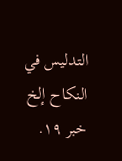التدليس في النكاح إلخ خبر ١٩.